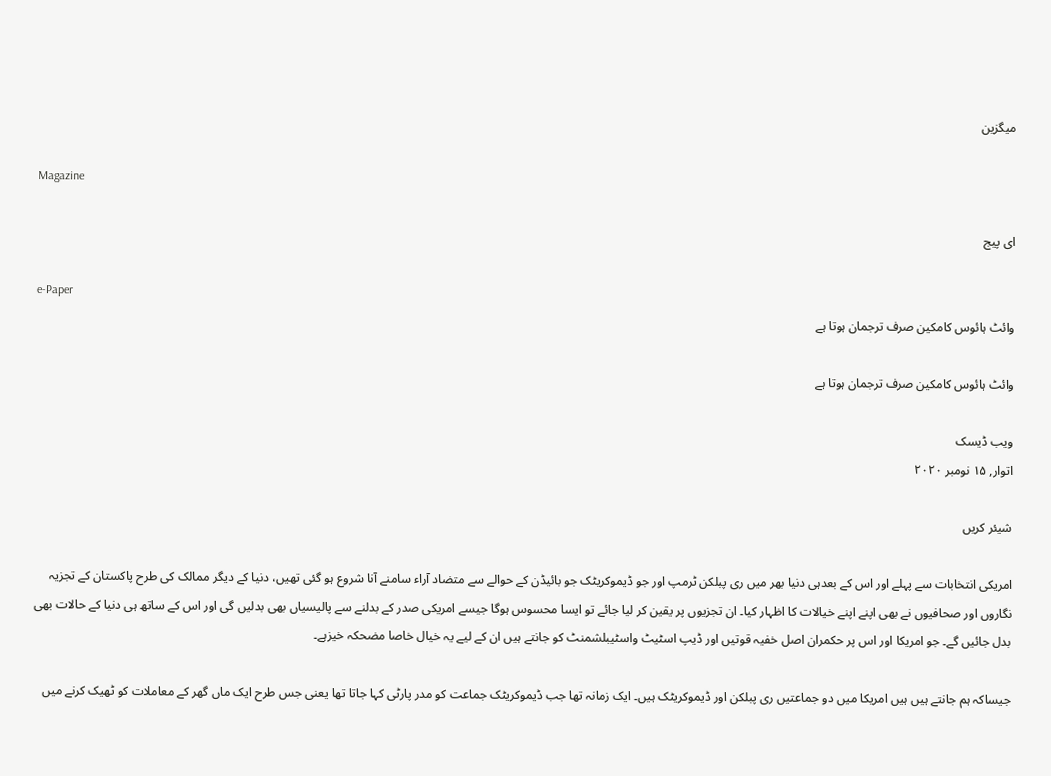میگزین

Magazine

ای پیج

e-Paper
وائٹ ہائوس کامکین صرف ترجمان ہوتا ہے

وائٹ ہائوس کامکین صرف ترجمان ہوتا ہے

ویب ڈیسک
اتوار, ۱۵ نومبر ۲۰۲۰

شیئر کریں

امریکی انتخابات سے پہلے اور اس کے بعدہی دنیا بھر میں ری پبلکن ٹرمپ اور جو ڈیموکریٹک جو بائیڈن کے حوالے سے متضاد آراء سامنے آنا شروع ہو گئی تھیں، دنیا کے دیگر ممالک کی طرح پاکستان کے تجزیہ نگاروں اور صحافیوں نے بھی اپنے اپنے خیالات کا اظہار کیا۔ ان تجزیوں پر یقین کر لیا جائے تو ایسا محسوس ہوگا جیسے امریکی صدر کے بدلنے سے پالیسیاں بھی بدلیں گی اور اس کے ساتھ ہی دنیا کے حالات بھی بدل جائیں گے۔ جو امریکا اور اس پر حکمران اصل خفیہ قوتیں اور ڈیپ اسٹیٹ واسٹیبلشمنٹ کو جانتے ہیں ان کے لیے یہ خیال خاصا مضحکہ خیزہے۔

جیساکہ ہم جانتے ہیں ہیں امریکا میں دو جماعتیں ری پبلکن اور ڈیموکریٹک ہیں۔ ایک زمانہ تھا جب ڈیموکریٹک جماعت کو مدر پارٹی کہا جاتا تھا یعنی جس طرح ایک ماں گھر کے معاملات کو ٹھیک کرنے میں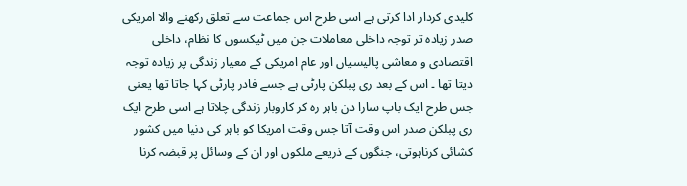کلیدی کردار ادا کرتی ہے اسی طرح اس جماعت سے تعلق رکھنے والا امریکی صدر زیادہ تر توجہ داخلی معاملات جن میں ٹیکسوں کا نظام، داخلی اقتصادی و معاشی پالیسیاں اور عام امریکی کے معیار زندگی پر زیادہ توجہ دیتا تھا ۔ اس کے بعد ری پبلکن پارٹی ہے جسے فادر پارٹی کہا جاتا تھا یعنی جس طرح ایک باپ سارا دن باہر رہ کر کاروبار زندگی چلاتا ہے اسی طرح ایک ری پبلکن صدر اس وقت آتا جس وقت امریکا کو باہر کی دنیا میں کشور کشائی کرناہوتی، جنگوں کے ذریعے ملکوں اور ان کے وسائل پر قبضہ کرنا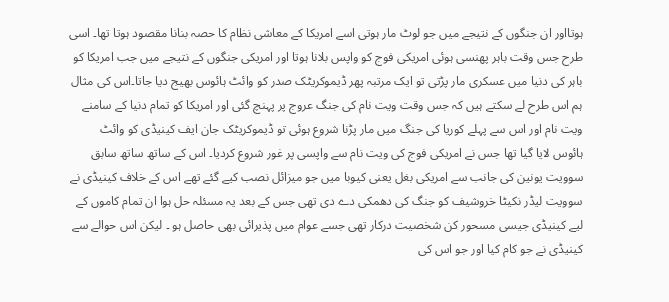ہوتااور ان جنگوں کے نتیجے میں جو لوٹ مار ہوتی اسے امریکا کے معاشی نظام کا حصہ بنانا مقصود ہوتا تھا۔ اسی طرح جس وقت باہر پھنسی ہوئی امریکی فوج کو واپس بلانا ہوتا اور امریکی جنگوں کے نتیجے میں جب امریکا کو باہر کی دنیا میں عسکری مار پڑتی تو ایک مرتبہ پھر ڈیموکریٹک صدر کو وائٹ ہائوس بھیج دیا جاتا۔اس کی مثال ہم اس طرح لے سکتے ہیں کہ جس وقت ویت نام کی جنگ عروج پر پہنچ گئی اور امریکا کو تمام دنیا کے سامنے ویت نام اور اس سے پہلے کوریا کی جنگ میں مار پڑنا شروع ہوئی تو ڈیموکریٹک جان ایف کینیڈی کو وائٹ ہائوس لایا گیا تھا جس نے امریکی فوج کی ویت نام سے واپسی پر غور شروع کردیا۔ اس کے ساتھ ساتھ سابق سوویت یونین کی جانب سے امریکی بغل یعنی کیوبا میں جو میزائل نصب کیے گئے تھے اس کے خلاف کینیڈی نے سوویت لیڈر نکیٹا خروشیف کو جنگ کی دھمکی دے دی تھی جس کے بعد یہ مسئلہ حل ہوا ان تمام کاموں کے لیے کینیڈی جیسی مسحور کن شخصیت درکار تھی جسے عوام میں پذیرائی بھی حاصل ہو ۔ لیکن اس حوالے سے کینیڈی نے جو کام کیا اور جو اس کی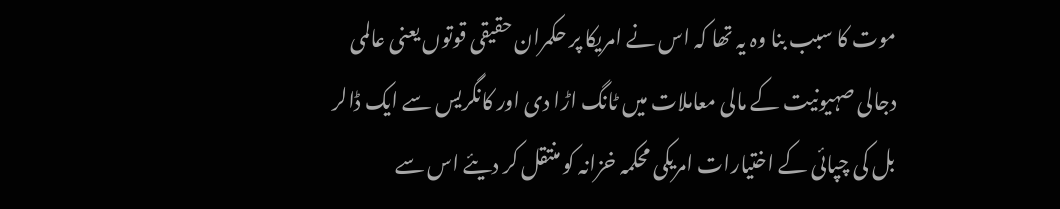موت کا سبب بنا وہ یہ تھا کہ اس نے امریکا پر حکمران حقیقی قوتوں یعنی عالمی دجالی صہیونیت کے مالی معاملات میں ٹانگ اڑا دی اور کانگریس سے ایک ڈالر بل کی چپائی کے اختیارات امریکی محکمہ خزانہ کو منتقل کر دیئے اس سے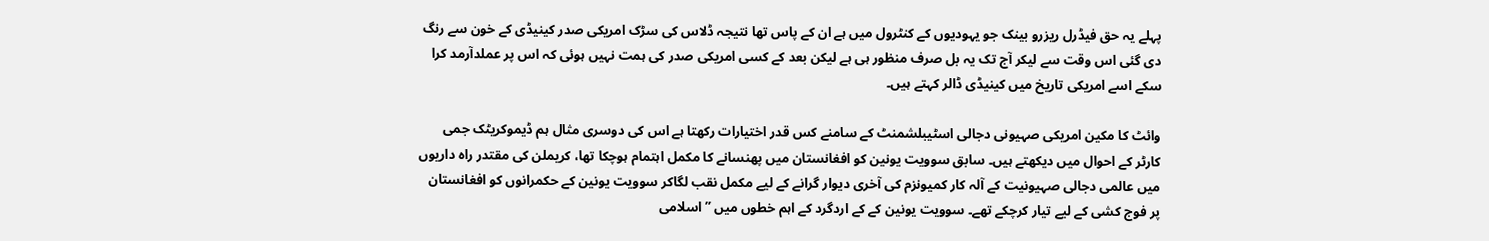پہلے یہ حق فیڈرل ریزرو بینک جو یہودیوں کے کنٹرول میں ہے ان کے پاس تھا نتیجہ ڈلاس کی سڑک امریکی صدر کینیڈی کے خون سے رنگ دی گئی اس وقت سے لیکر آج تک یہ بل صرف منظور ہی ہے لیکن بعد کے کسی امریکی صدر کی ہمت نہیں ہوئی کہ اس پر عملدآرمد کرا سکے اسے امریکی تاریخ میں کینیڈی ڈالر کہتے ہیں۔

وائٹ کا مکین امریکی صہیونی دجالی اسٹیبلشمنٹ کے سامنے کس قدر اختیارات رکھتا ہے اس کی دوسری مثال ہم ڈیموکریٹک جمی کارٹر کے احوال میں دیکھتے ہیں۔ سابق سوویت یونین کو افغانستان میں پھنسانے کا مکمل اہتمام ہوچکا تھا، کریملن کی مقتدر راہ داریوں میں عالمی دجالی صہیونیت کے آلہ کار کمیونزم کی آخری دیوار گرانے کے لیے مکمل نقب لگاکر سوویت یونین کے حکمرانوں کو افغانستان پر فوج کشی کے لیے تیار کرچکے تھے۔ سوویت یونین کے کے اردگرد کے اہم خطوں میں ’’اسلامی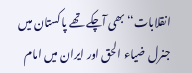انقلابات‘‘ بھی آچکے تھے پاکستان میں جنرل ضیاء الحق اور ایران میں امام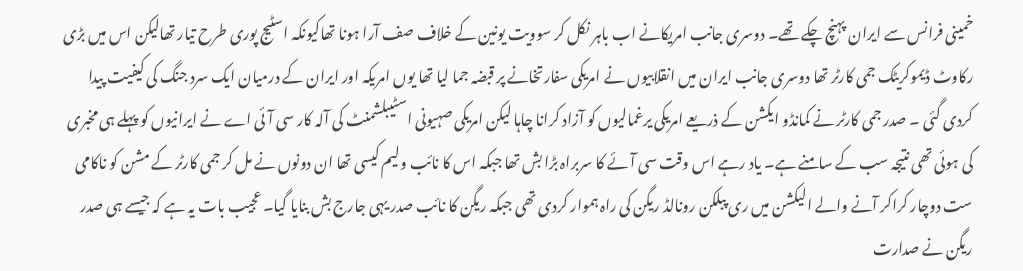خمینی فرانس سے ایران پہنچ چکے تھے۔ دوسری جانب امریکانے اب باہر نکل کر سوویت یونین کے خلاف صف آرا ہونا تھاکیونکہ اسٹیج پوری طرح تیار تھالیکن اس میں بڑی رکاوٹ ڈیموکریٹک جمی کارٹر تھا دوسری جانب ایران میں انقلابیوں نے امریکی سفارتخانے پر قبضہ جما لیا تھا یوں امریکہ اور ایران کے درمیان ایک سرد جنگ کی کیفیت پیدا کردی گئی ۔ صدر جمی کارٹر نے کمانڈو ایکشن کے ذریعے امریکی یرغمالیوں کو آزاد کرانا چاہا لیکن امریکی صہیونی اسٹیبلشمنٹ کی آلہ کار سی آئی اے نے ایرانیوں کو پہلے ہی مخبری کی ہوئی تھی نتیجہ سب کے سامنے ہے۔ یاد رہے اس وقت سی آئے کا سربراہ بڑا بش تھا جبکہ اس کا نائب ولیم کیسی تھا ان دونوں نے مل کر جمی کارٹر کے مشن کو ناکامی ست دوچار کراکر آنے والے الیکشن میں ری پبلکن رونالڈ ریگن کی راہ ہموار کردی تھی جبکہ ریگن کا نائب صدر یہی جارج بش بنایا گیا۔ عجیب بات یہ ہے کہ جیسے ہی صدر ریگن نے صدارت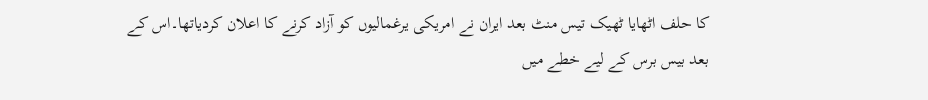کا حلف اٹھایا ٹھیک تیس منٹ بعد ایران نے امریکی یرغمالیوں کو آزاد کرنے کا اعلان کردیاتھا۔اس کے بعد بیس برس کے لیے خطے میں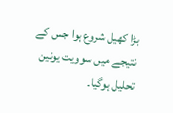بڑا کھیل شروع ہوا جس کے نتیجے میں سوویت یونین تحلیل ہوگیا۔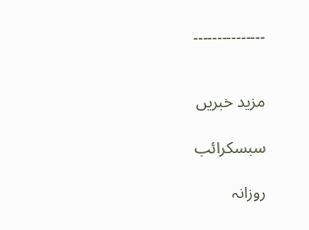۔۔۔۔۔۔۔۔۔۔۔۔۔۔۔


مزید خبریں

سبسکرائب

روزانہ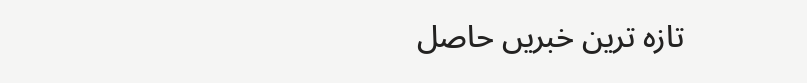تازہ ترین خبریں حاصل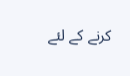کرنے کے لئے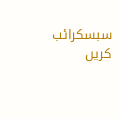سبسکرائب کریں